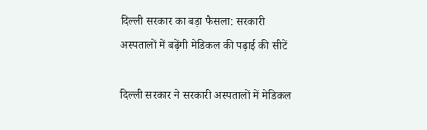दिल्ली सरकार का बड़ा फैसला: सरकारी अस्पतालों में बढ़ेंगी मेडिकल की पढ़ाई की सीटें

दिल्ली सरकार ने सरकारी अस्पतालों में मेडिकल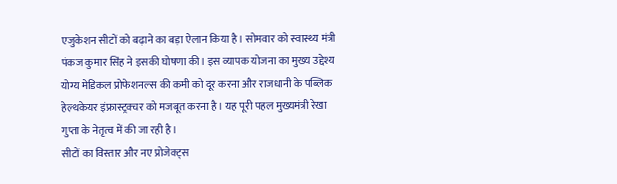एजुकेशन सीटों को बढ़ाने का बड़ा ऐलान किया है। सोमवार को स्वास्थ्य मंत्री पंकज कुमार सिंह ने इसकी घोषणा की। इस व्यापक योजना का मुख्य उद्देश्य योग्य मेडिकल प्रोफेशनल्स की कमी को दूर करना और राजधानी के पब्लिक हेल्थकेयर इंफ्रास्ट्रक्चर को मजबूत करना है। यह पूरी पहल मुख्यमंत्री रेखा गुप्ता के नेतृत्व में की जा रही है।
सीटों का विस्तार और नए प्रोजेक्ट्स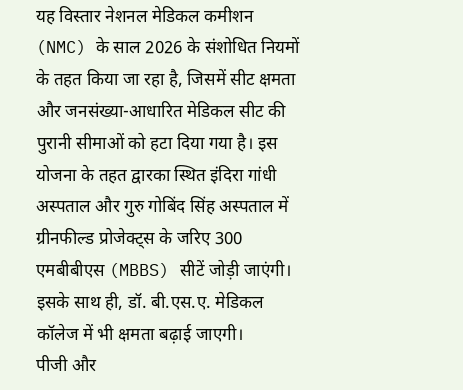यह विस्तार नेशनल मेडिकल कमीशन (NMC) के साल 2026 के संशोधित नियमों के तहत किया जा रहा है, जिसमें सीट क्षमता और जनसंख्या-आधारित मेडिकल सीट की पुरानी सीमाओं को हटा दिया गया है। इस योजना के तहत द्वारका स्थित इंदिरा गांधी अस्पताल और गुरु गोबिंद सिंह अस्पताल में ग्रीनफील्ड प्रोजेक्ट्स के जरिए 300 एमबीबीएस (MBBS) सीटें जोड़ी जाएंगी। इसके साथ ही, डॉ. बी.एस.ए. मेडिकल कॉलेज में भी क्षमता बढ़ाई जाएगी।
पीजी और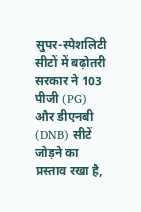सुपर-स्पेशलिटी सीटों में बढ़ोतरी
सरकार ने 103 पीजी (PG) और डीएनबी (DNB) सीटें जोड़ने का प्रस्ताव रखा है,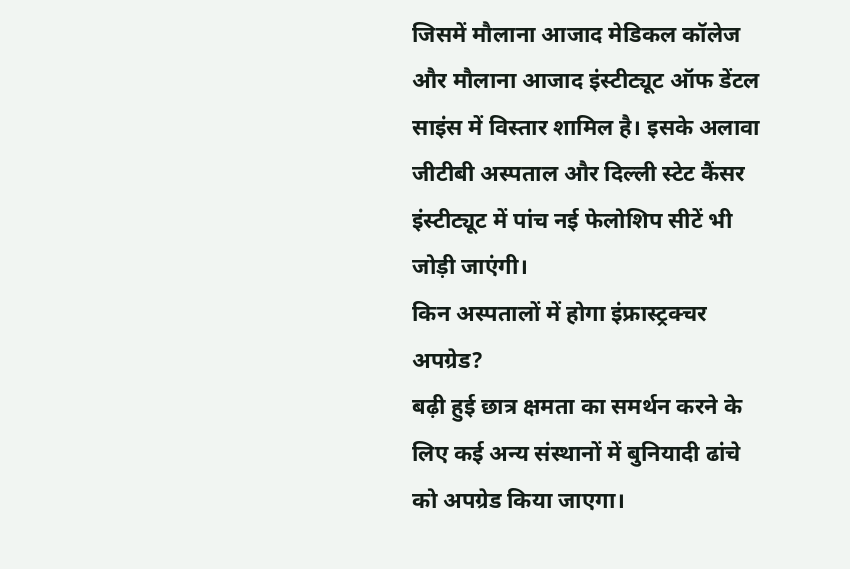जिसमें मौलाना आजाद मेडिकल कॉलेज और मौलाना आजाद इंस्टीट्यूट ऑफ डेंटल साइंस में विस्तार शामिल है। इसके अलावा जीटीबी अस्पताल और दिल्ली स्टेट कैंसर इंस्टीट्यूट में पांच नई फेलोशिप सीटें भी जोड़ी जाएंगी।
किन अस्पतालों में होगा इंफ्रास्ट्रक्चर अपग्रेड?
बढ़ी हुई छात्र क्षमता का समर्थन करने के लिए कई अन्य संस्थानों में बुनियादी ढांचे को अपग्रेड किया जाएगा।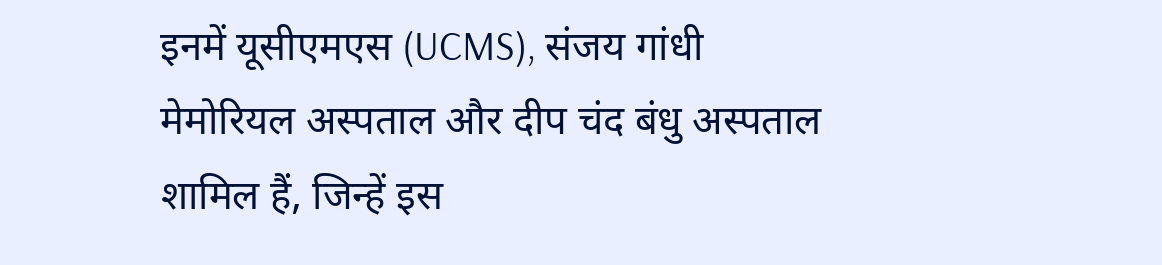इनमें यूसीएमएस (UCMS), संजय गांधी मेमोरियल अस्पताल और दीप चंद बंधु अस्पताल शामिल हैं, जिन्हें इस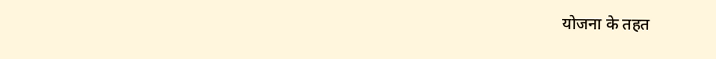योजना के तहत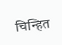चिन्हित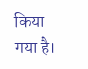किया गया है।